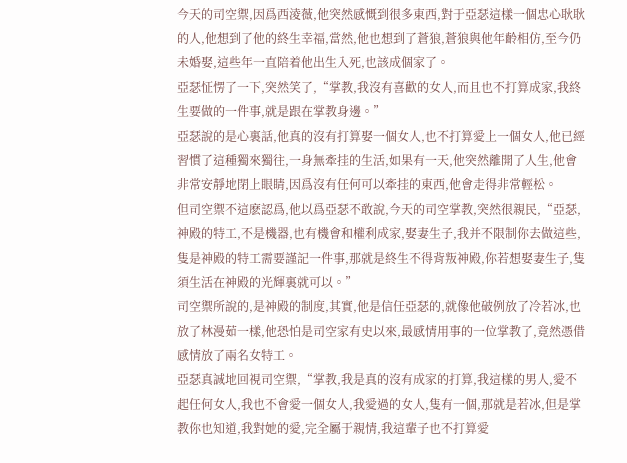今天的司空禦,因爲西淩薇,他突然感慨到很多東西,對于亞瑟這樣一個忠心耿耿的人,他想到了他的終生幸福,當然,他也想到了蒼狼,蒼狼與他年齡相仿,至今仍未婚娶,這些年一直陪着他出生入死,也該成個家了。
亞瑟怔愣了一下,突然笑了,“掌教,我沒有喜歡的女人,而且也不打算成家,我終生要做的一件事,就是跟在掌教身邊。”
亞瑟說的是心裏話,他真的沒有打算娶一個女人,也不打算愛上一個女人,他已經習慣了這種獨來獨往,一身無牽挂的生活,如果有一天,他突然離開了人生,他會非常安靜地閉上眼睛,因爲沒有任何可以牽挂的東西,他會走得非常輕松。
但司空禦不這麽認爲,他以爲亞瑟不敢說,今天的司空掌教,突然很親民,“亞瑟,神殿的特工,不是機器,也有機會和權利成家,娶妻生子,我并不限制你去做這些,隻是神殿的特工需要謹記一件事,那就是終生不得背叛神殿,你若想娶妻生子,隻須生活在神殿的光輝裏就可以。”
司空禦所說的,是神殿的制度,其實,他是信任亞瑟的,就像他破例放了冷若冰,也放了林漫茹一樣,他恐怕是司空家有史以來,最感情用事的一位掌教了,竟然憑借感情放了兩名女特工。
亞瑟真誠地回視司空禦,“掌教,我是真的沒有成家的打算,我這樣的男人,愛不起任何女人,我也不會愛一個女人,我愛過的女人,隻有一個,那就是若冰,但是掌教你也知道,我對她的愛,完全屬于親情,我這輩子也不打算愛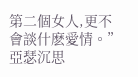第二個女人,更不會談什麽愛情。”
亞瑟沉思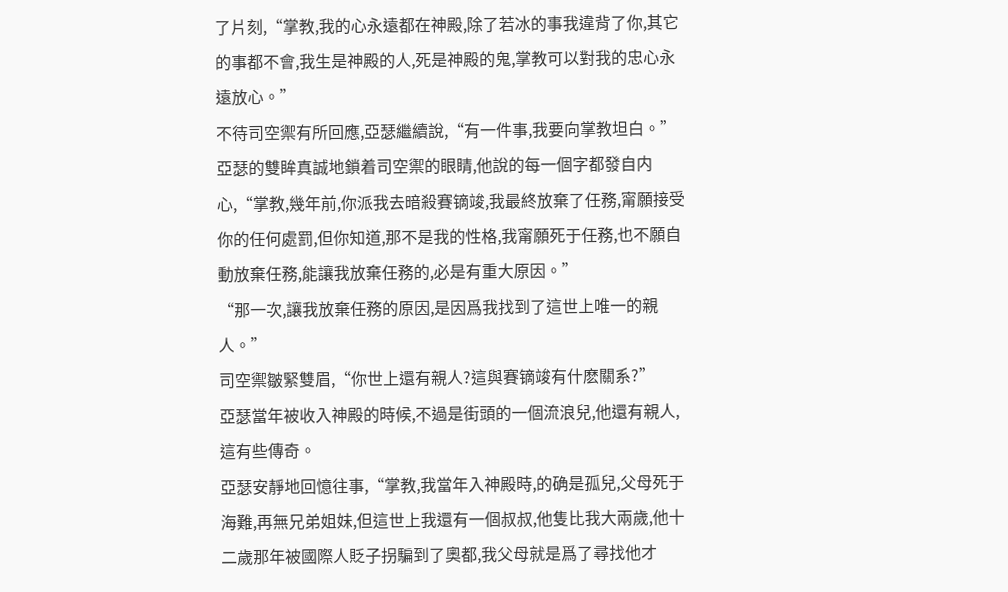了片刻,“掌教,我的心永遠都在神殿,除了若冰的事我違背了你,其它的事都不會,我生是神殿的人,死是神殿的鬼,掌教可以對我的忠心永遠放心。”
不待司空禦有所回應,亞瑟繼續說,“有一件事,我要向掌教坦白。”
亞瑟的雙眸真誠地鎖着司空禦的眼睛,他說的每一個字都發自内心,“掌教,幾年前,你派我去暗殺賽镝竣,我最終放棄了任務,甯願接受你的任何處罰,但你知道,那不是我的性格,我甯願死于任務,也不願自動放棄任務,能讓我放棄任務的,必是有重大原因。”
“那一次,讓我放棄任務的原因,是因爲我找到了這世上唯一的親人。”
司空禦皺緊雙眉,“你世上還有親人?這與賽镝竣有什麽關系?”
亞瑟當年被收入神殿的時候,不過是街頭的一個流浪兒,他還有親人,這有些傳奇。
亞瑟安靜地回憶往事,“掌教,我當年入神殿時,的确是孤兒,父母死于海難,再無兄弟姐妹,但這世上我還有一個叔叔,他隻比我大兩歲,他十二歲那年被國際人貶子拐騙到了奧都,我父母就是爲了尋找他才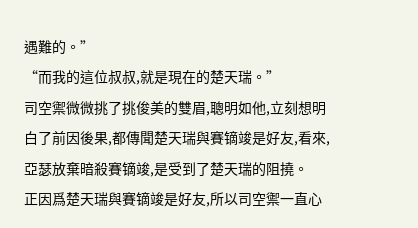遇難的。”
“而我的這位叔叔,就是現在的楚天瑞。”
司空禦微微挑了挑俊美的雙眉,聰明如他,立刻想明白了前因後果,都傳聞楚天瑞與賽镝竣是好友,看來,亞瑟放棄暗殺賽镝竣,是受到了楚天瑞的阻撓。
正因爲楚天瑞與賽镝竣是好友,所以司空禦一直心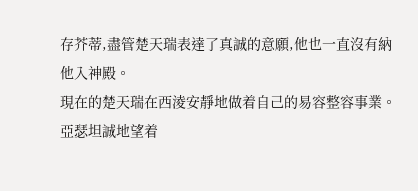存芥蒂,盡管楚天瑞表達了真誠的意願,他也一直沒有納他入神殿。
現在的楚天瑞在西淩安靜地做着自己的易容整容事業。
亞瑟坦誠地望着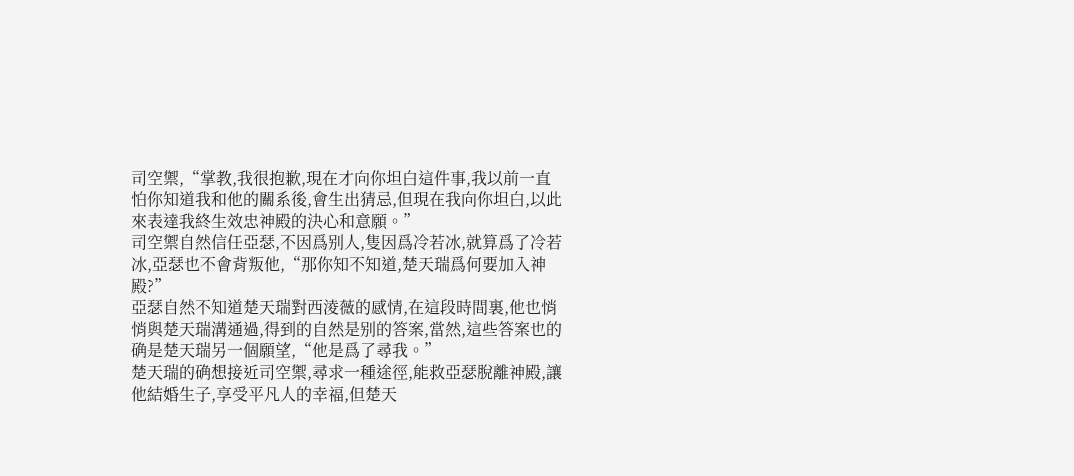司空禦,“掌教,我很抱歉,現在才向你坦白這件事,我以前一直怕你知道我和他的關系後,會生出猜忌,但現在我向你坦白,以此來表達我終生效忠神殿的決心和意願。”
司空禦自然信任亞瑟,不因爲别人,隻因爲冷若冰,就算爲了冷若冰,亞瑟也不會背叛他,“那你知不知道,楚天瑞爲何要加入神殿?”
亞瑟自然不知道楚天瑞對西淩薇的感情,在這段時間裏,他也悄悄與楚天瑞溝通過,得到的自然是别的答案,當然,這些答案也的确是楚天瑞另一個願望,“他是爲了尋我。”
楚天瑞的确想接近司空禦,尋求一種途徑,能救亞瑟脫離神殿,讓他結婚生子,享受平凡人的幸福,但楚天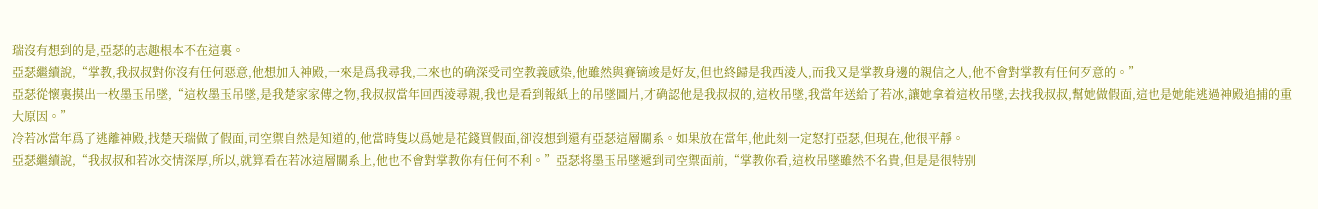瑞沒有想到的是,亞瑟的志趣根本不在這裏。
亞瑟繼續說,“掌教,我叔叔對你沒有任何惡意,他想加入神殿,一來是爲我尋我,二來也的确深受司空教義感染,他雖然與賽镝竣是好友,但也終歸是我西淩人,而我又是掌教身邊的親信之人,他不會對掌教有任何歹意的。”
亞瑟從懷裏摸出一枚墨玉吊墜,“這枚墨玉吊墜,是我楚家家傳之物,我叔叔當年回西淩尋親,我也是看到報紙上的吊墜圖片,才确認他是我叔叔的,這枚吊墜,我當年送給了若冰,讓她拿着這枚吊墜,去找我叔叔,幫她做假面,這也是她能逃過神殿追捕的重大原因。”
冷若冰當年爲了逃離神殿,找楚天瑞做了假面,司空禦自然是知道的,他當時隻以爲她是花錢買假面,卻沒想到還有亞瑟這層關系。如果放在當年,他此刻一定怒打亞瑟,但現在,他很平靜。
亞瑟繼續說,“我叔叔和若冰交情深厚,所以,就算看在若冰這層關系上,他也不會對掌教你有任何不利。”亞瑟将墨玉吊墜遞到司空禦面前,“掌教你看,這枚吊墜雖然不名貴,但是是很特别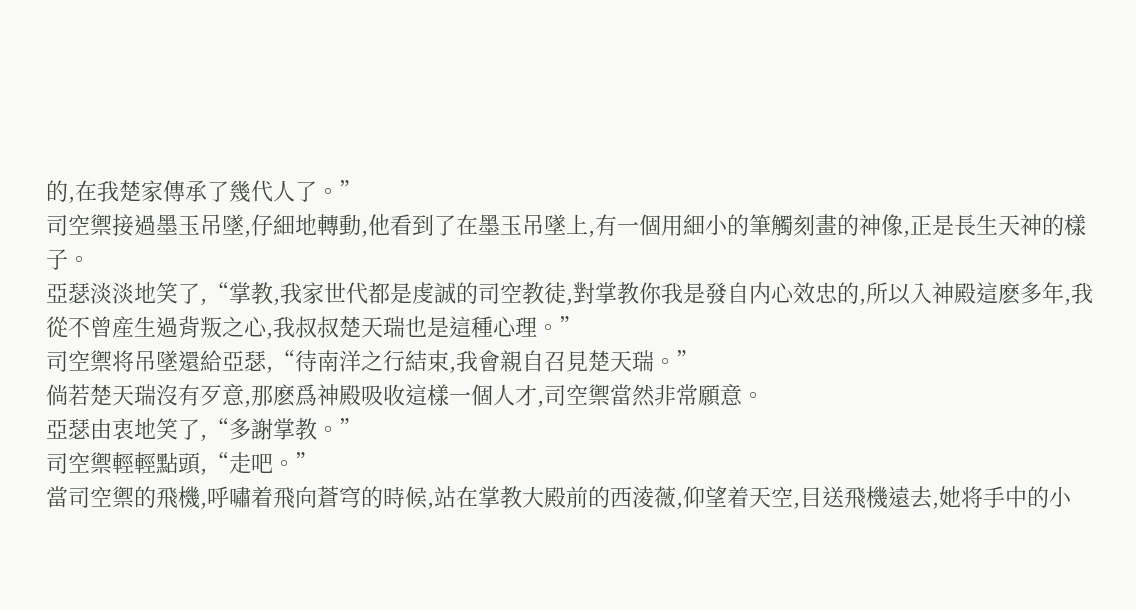的,在我楚家傳承了幾代人了。”
司空禦接過墨玉吊墜,仔細地轉動,他看到了在墨玉吊墜上,有一個用細小的筆觸刻畫的神像,正是長生天神的樣子。
亞瑟淡淡地笑了,“掌教,我家世代都是虔誠的司空教徒,對掌教你我是發自内心效忠的,所以入神殿這麽多年,我從不曾産生過背叛之心,我叔叔楚天瑞也是這種心理。”
司空禦将吊墜還給亞瑟,“待南洋之行結束,我會親自召見楚天瑞。”
倘若楚天瑞沒有歹意,那麽爲神殿吸收這樣一個人才,司空禦當然非常願意。
亞瑟由衷地笑了,“多謝掌教。”
司空禦輕輕點頭,“走吧。”
當司空禦的飛機,呼嘯着飛向蒼穹的時候,站在掌教大殿前的西淩薇,仰望着天空,目送飛機遠去,她将手中的小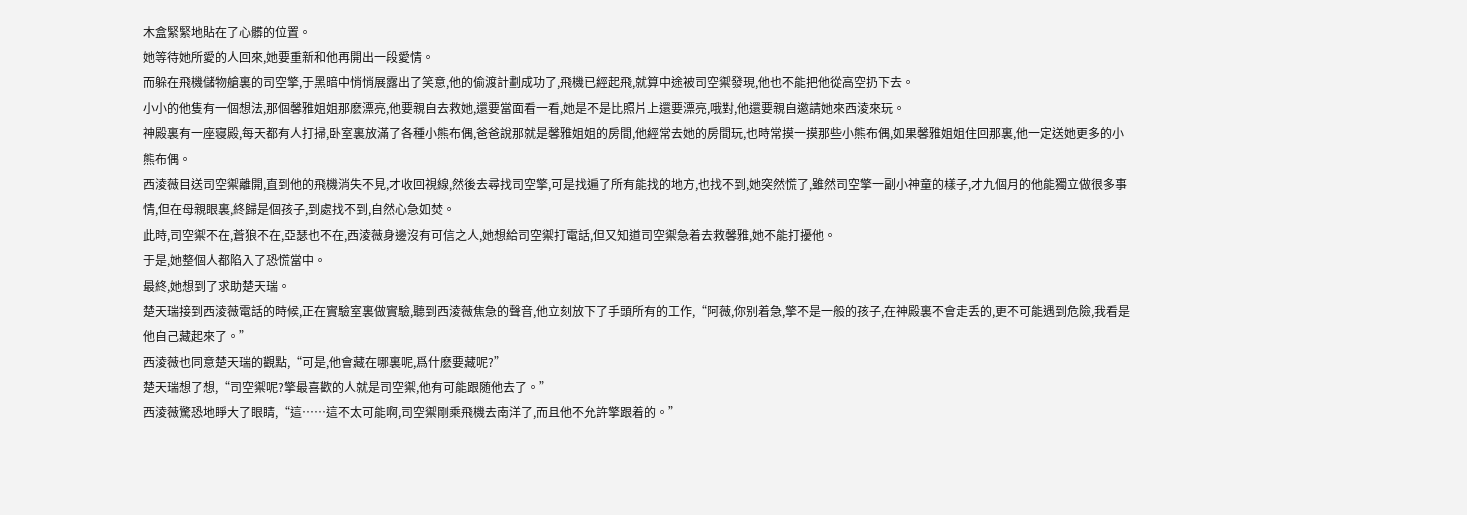木盒緊緊地貼在了心髒的位置。
她等待她所愛的人回來,她要重新和他再開出一段愛情。
而躲在飛機儲物艙裏的司空擎,于黑暗中悄悄展露出了笑意,他的偷渡計劃成功了,飛機已經起飛,就算中途被司空禦發現,他也不能把他從高空扔下去。
小小的他隻有一個想法,那個馨雅姐姐那麽漂亮,他要親自去救她,還要當面看一看,她是不是比照片上還要漂亮,哦對,他還要親自邀請她來西淩來玩。
神殿裏有一座寝殿,每天都有人打掃,卧室裏放滿了各種小熊布偶,爸爸說那就是馨雅姐姐的房間,他經常去她的房間玩,也時常摸一摸那些小熊布偶,如果馨雅姐姐住回那裏,他一定送她更多的小熊布偶。
西淩薇目送司空禦離開,直到他的飛機消失不見,才收回視線,然後去尋找司空擎,可是找遍了所有能找的地方,也找不到,她突然慌了,雖然司空擎一副小神童的樣子,才九個月的他能獨立做很多事情,但在母親眼裏,終歸是個孩子,到處找不到,自然心急如焚。
此時,司空禦不在,蒼狼不在,亞瑟也不在,西淩薇身邊沒有可信之人,她想給司空禦打電話,但又知道司空禦急着去救馨雅,她不能打擾他。
于是,她整個人都陷入了恐慌當中。
最終,她想到了求助楚天瑞。
楚天瑞接到西淩薇電話的時候,正在實驗室裏做實驗,聽到西淩薇焦急的聲音,他立刻放下了手頭所有的工作,“阿薇,你别着急,擎不是一般的孩子,在神殿裏不會走丢的,更不可能遇到危險,我看是他自己藏起來了。”
西淩薇也同意楚天瑞的觀點,“可是,他會藏在哪裏呢,爲什麽要藏呢?”
楚天瑞想了想,“司空禦呢?擎最喜歡的人就是司空禦,他有可能跟随他去了。”
西淩薇驚恐地睜大了眼睛,“這……這不太可能啊,司空禦剛乘飛機去南洋了,而且他不允許擎跟着的。”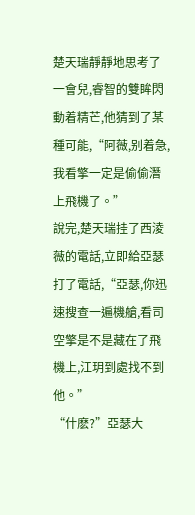楚天瑞靜靜地思考了一會兒,睿智的雙眸閃動着精芒,他猜到了某種可能,“阿薇,别着急,我看擎一定是偷偷潛上飛機了。”
說完,楚天瑞挂了西淩薇的電話,立即給亞瑟打了電話,“亞瑟,你迅速搜查一遍機艙,看司空擎是不是藏在了飛機上,江玥到處找不到他。”
“什麽?”亞瑟大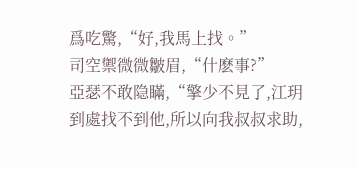爲吃驚,“好,我馬上找。”
司空禦微微皺眉,“什麽事?”
亞瑟不敢隐瞞,“擎少不見了,江玥到處找不到他,所以向我叔叔求助,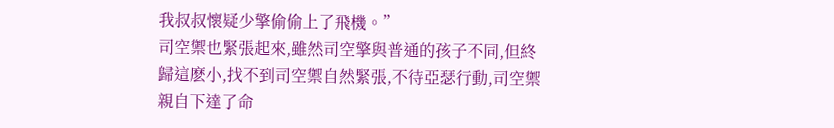我叔叔懷疑少擎偷偷上了飛機。”
司空禦也緊張起來,雖然司空擎與普通的孩子不同,但終歸這麽小,找不到司空禦自然緊張,不待亞瑟行動,司空禦親自下達了命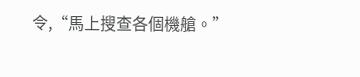令,“馬上搜查各個機艙。”